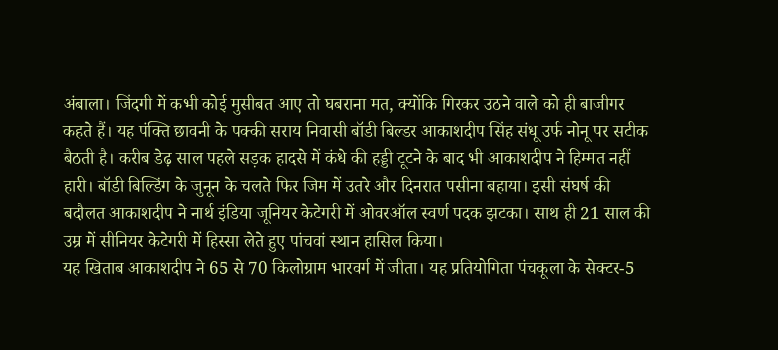अंबाला। जिंदगी में कभी कोई मुसीबत आए तो घबराना मत, क्योंकि गिरकर उठने वाले को ही बाजीगर कहते हैं। यह पंक्ति छावनी के पक्की सराय निवासी बॉडी बिल्डर आकाशदीप सिंह संधू उर्फ नोनू पर सटीक बैठती है। करीब डेढ़ साल पहले सड़क हादसे में कंधे की हड्डी टूटने के बाद भी आकाशदीप ने हिम्मत नहीं हारी। बॉडी बिल्डिंग के जुनून के चलते फिर जिम में उतरे और दिनरात पसीना बहाया। इसी संघर्ष की बदौलत आकाशदीप ने नार्थ इंडिया जूनियर केटेगरी में ओवरऑल स्वर्ण पदक झटका। साथ ही 21 साल की उम्र में सीनियर केटेगरी में हिस्सा लेते हुए पांचवां स्थान हासिल किया।
यह खिताब आकाशदीप ने 65 से 70 किलोग्राम भारवर्ग में जीता। यह प्रतियोगिता पंचकूला के सेक्टर-5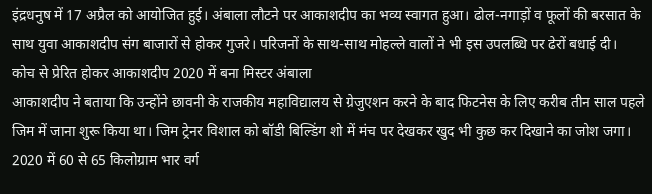इंद्रधनुष में 17 अप्रैल को आयोजित हुई। अंबाला लौटने पर आकाशदीप का भव्य स्वागत हुआ। ढोल-नगाड़ों व फूलों की बरसात के साथ युवा आकाशदीप संग बाजारों से होकर गुजरे। परिजनों के साथ-साथ मोहल्ले वालों ने भी इस उपलब्धि पर ढेरों बधाई दी।
कोच से प्रेरित होकर आकाशदीप 2020 में बना मिस्टर अंबाला
आकाशदीप ने बताया कि उन्होंने छावनी के राजकीय महाविद्यालय से ग्रेजुएशन करने के बाद फिटनेस के लिए करीब तीन साल पहले जिम में जाना शुरू किया था। जिम ट्रेनर विशाल को बॉडी बिल्डिंग शो में मंच पर देखकर खुद भी कुछ कर दिखाने का जोश जगा। 2020 में 60 से 65 किलोग्राम भार वर्ग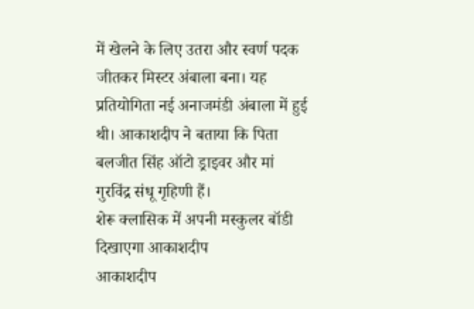में खेलने के लिए उतरा और स्वर्ण पदक जीतकर मिस्टर अंबाला बना। यह प्रतियोगिता नई अनाजमंडी अंबाला में हुई थी। आकाशदीप ने बताया कि पिता बलजीत सिंह ऑटो ड्राइवर और मां गुरविंद्र संधू गृहिणी हैं।
शेरू क्लासिक में अपनी मस्कुलर बॉडी दिखाएगा आकाशदीप
आकाशदीप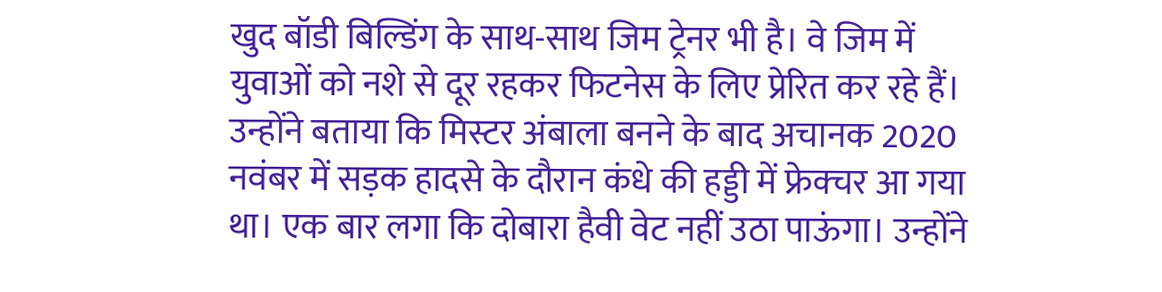खुद बॉडी बिल्डिंग के साथ-साथ जिम ट्रेनर भी है। वे जिम में युवाओं को नशे से दूर रहकर फिटनेस के लिए प्रेरित कर रहे हैं। उन्होंने बताया कि मिस्टर अंबाला बनने के बाद अचानक 2020 नवंबर में सड़क हादसे के दौरान कंधे की हड्डी में फ्रेक्चर आ गया था। एक बार लगा कि दोबारा हैवी वेट नहीं उठा पाऊंगा। उन्होंने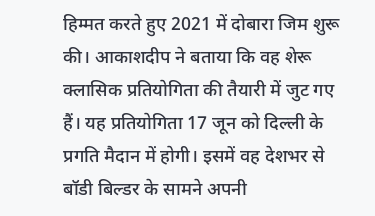हिम्मत करते हुए 2021 में दोबारा जिम शुरू की। आकाशदीप ने बताया कि वह शेरू क्लासिक प्रतियोगिता की तैयारी में जुट गए हैं। यह प्रतियोगिता 17 जून को दिल्ली के प्रगति मैदान में होगी। इसमें वह देशभर से बॉडी बिल्डर के सामने अपनी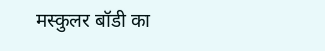मस्कुलर बॉडी का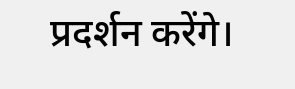प्रदर्शन करेंगे।